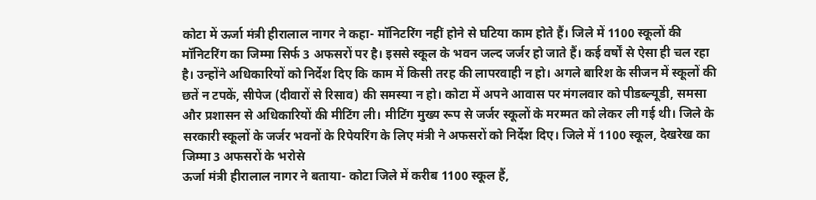कोटा में ऊर्जा मंत्री हीरालाल नागर ने कहा- मॉनिटरिंग नहीं होने से घटिया काम होते हैं। जिले में 1100 स्कूलों की मॉनिटरिंग का जिम्मा सिर्फ 3 अफसरों पर है। इससे स्कूल के भवन जल्द जर्जर हो जाते हैं। कई वर्षों से ऐसा ही चल रहा है। उन्होंने अधिकारियों को निर्देश दिए कि काम में किसी तरह की लापरवाही न हो। अगले बारिश के सीजन में स्कूलों की छतें न टपकें, सीपेज (दीवारों से रिसाव) की समस्या न हो। कोटा में अपने आवास पर मंगलवार को पीडब्ल्यूडी, समसा और प्रशासन से अधिकारियों की मीटिंग ली। मीटिंग मुख्य रूप से जर्जर स्कूलों के मरम्मत को लेकर ली गई थी। जिले के सरकारी स्कूलों के जर्जर भवनों के रिपेयरिंग के लिए मंत्री ने अफसरों को निर्देश दिए। जिले में 1100 स्कूल, देखरेख का जिम्मा 3 अफसरों के भरोसे
ऊर्जा मंत्री हीरालाल नागर ने बताया- कोटा जिले में करीब 1100 स्कूल हैं,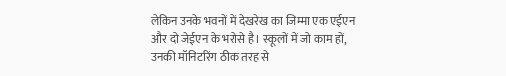लेकिन उनके भवनों में देखरेख का जिम्मा एक एईएन और दो जेईएन के भरोसे है। स्कूलों में जो काम हों, उनकी मॉनिटरिंग ठीक तरह से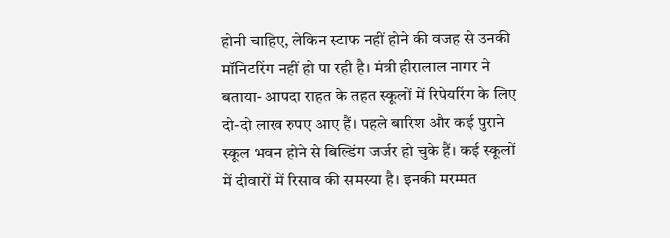होनी चाहिए, लेकिन स्टाफ नहीं होने की वजह से उनकी मॉनिटरिंग नहीं हो पा रही है। मंत्री हीरालाल नागर ने बताया- आपदा राहत के तहत स्कूलों में रिपेयरिंग के लिए दो-दो लाख रुपए आए हैं। पहले बारिश और कई पुराने स्कूल भवन होने से बिल्डिंग जर्जर हो चुके हैं। कई स्कूलों में दीवारों में रिसाव की समस्या है। इनकी मरम्मत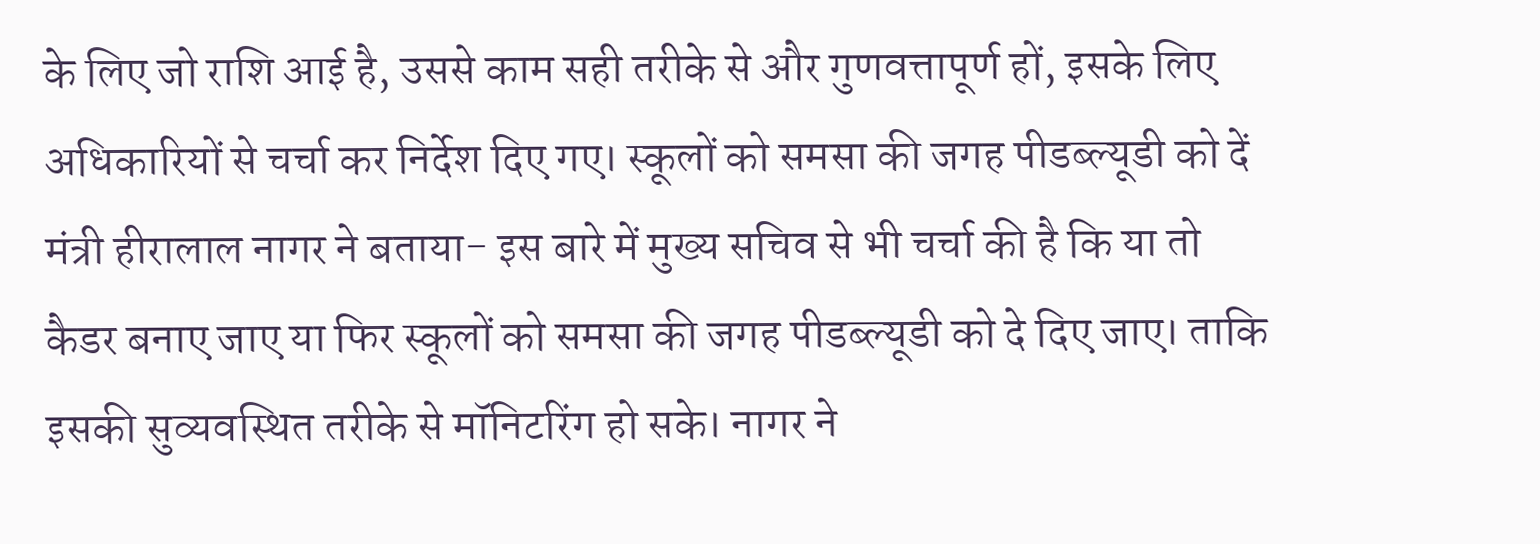के लिए जो राशि आई है, उससे काम सही तरीके से और गुणवत्तापूर्ण हों, इसके लिए अधिकारियों से चर्चा कर निर्देश दिए गए। स्कूलों को समसा की जगह पीडब्ल्यूडी को दें
मंत्री हीरालाल नागर ने बताया- इस बारे में मुख्य सचिव से भी चर्चा की है कि या तो कैडर बनाए जाए या फिर स्कूलों को समसा की जगह पीडब्ल्यूडी को दे दिए जाए। ताकि इसकी सुव्यवस्थित तरीके से मॉनिटरिंग हो सके। नागर ने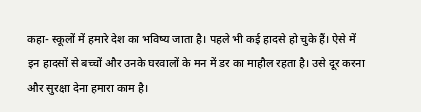कहा- स्कूलों में हमारे देश का भविष्य जाता है। पहले भी कई हादसे हो चुके हैं। ऐसे में इन हादसों से बच्चों और उनके घरवालों के मन में डर का माहौल रहता है। उसे दूर करना और सुरक्षा देना हमारा काम है।